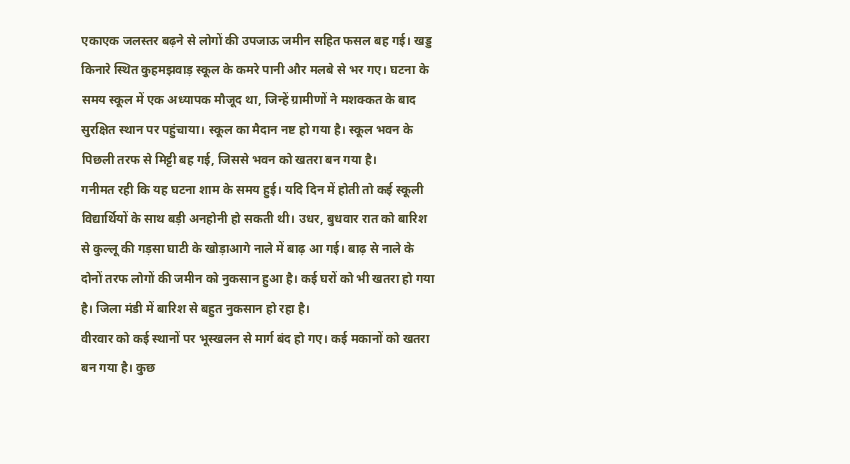एकाएक जलस्तर बढ़ने से लोगों की उपजाऊ जमीन सहित फसल बह गई। खड्ड किनारे स्थित कुहमझवाड़ स्कूल के कमरे पानी और मलबे से भर गए। घटना के समय स्कूल में एक अध्यापक मौजूद था, जिन्हें ग्रामीणों ने मशक्कत के बाद सुरक्षित स्थान पर पहुंचाया। स्कूल का मैदान नष्ट हो गया है। स्कूल भवन के पिछली तरफ से मिट्टी बह गई, जिससे भवन को खतरा बन गया है।
गनीमत रही कि यह घटना शाम के समय हुई। यदि दिन में होती तो कई स्कूली विद्यार्थियों के साथ बड़ी अनहोनी हो सकती थी। उधर, बुधवार रात को बारिश से कुल्लू की गड़सा घाटी के खोड़ाआगे नाले में बाढ़ आ गई। बाढ़ से नाले के दोनों तरफ लोगों की जमीन को नुकसान हुआ है। कई घरों को भी खतरा हो गया है। जिला मंडी में बारिश से बहुत नुकसान हो रहा है।
वीरवार को कई स्थानों पर भूस्खलन से मार्ग बंद हो गए। कई मकानों को खतरा बन गया है। कुछ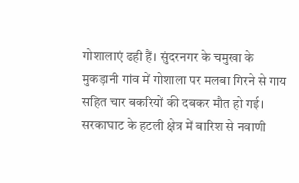गोशालाएं ढही हैं। सुंदरनगर के चमुखा के मुकड़ानी गांव में गोशाला पर मलबा गिरने से गाय सहित चार बकरियों की दबकर मौत हो गई। सरकाघाट के हटली क्षेत्र में बारिश से नवाणी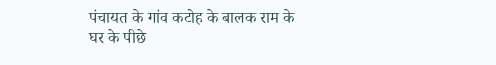पंचायत के गांव कटोह के बालक राम के घर के पीछे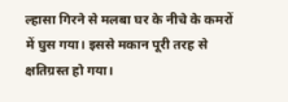ल्हासा गिरने से मलबा घर के नीचे के कमरों में घुस गया। इससे मकान पूरी तरह से क्षतिग्रस्त हो गया।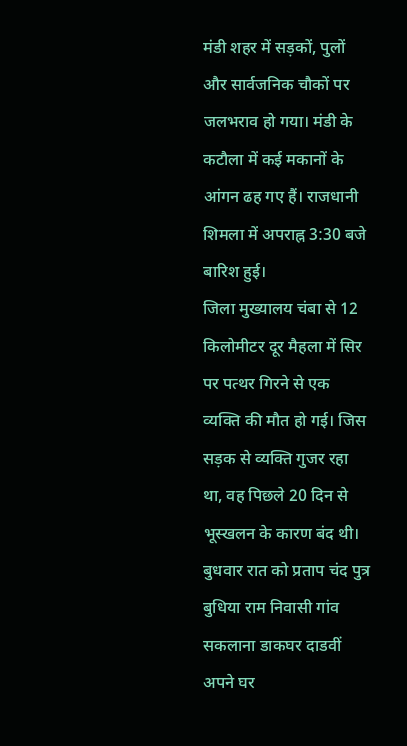मंडी शहर में सड़कों, पुलों और सार्वजनिक चौकों पर जलभराव हो गया। मंडी के कटौला में कई मकानों के आंगन ढह गए हैं। राजधानी शिमला में अपराह्न 3:30 बजे बारिश हुई।
जिला मुख्यालय चंबा से 12 किलोमीटर दूर मैहला में सिर पर पत्थर गिरने से एक व्यक्ति की मौत हो गई। जिस सड़क से व्यक्ति गुजर रहा था, वह पिछले 20 दिन से भूस्खलन के कारण बंद थी। बुधवार रात को प्रताप चंद पुत्र बुधिया राम निवासी गांव सकलाना डाकघर दाडवीं अपने घर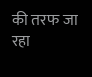की तरफ जा रहा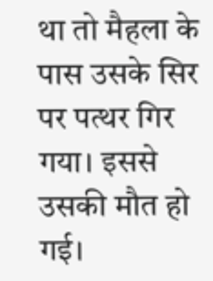था तो मैहला के पास उसके सिर पर पत्थर गिर गया। इससे उसकी मौत हो गई।